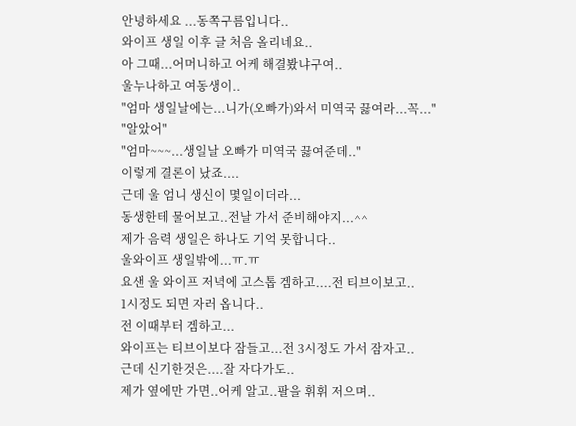안녕하세요 ...동쪽구름입니다..
와이프 생일 이후 글 처음 올리네요..
아 그때...어머니하고 어케 해결봤냐구여..
울누나하고 여동생이..
"엄마 생일날에는...니가(오빠가)와서 미역국 끓여라...꼭..."
"알았어"
"엄마~~~...생일날 오빠가 미역국 끓여준데.."
이렇게 결론이 났죠....
근데 울 엄니 생신이 몇일이더라...
동생한테 물어보고..전날 가서 준비해야지...^^
제가 음력 생일은 하나도 기억 못합니다..
울와이프 생일밖에...ㅠ.ㅠ
요샌 울 와이프 저녁에 고스톱 겜하고....전 티브이보고..
1시정도 되면 자러 옵니다..
전 이때부터 겜하고...
와이프는 티브이보다 잠들고...전 3시정도 가서 잠자고..
근데 신기한것은....잘 자다가도..
제가 옆에만 가면..어케 알고..팔을 휘휘 저으며..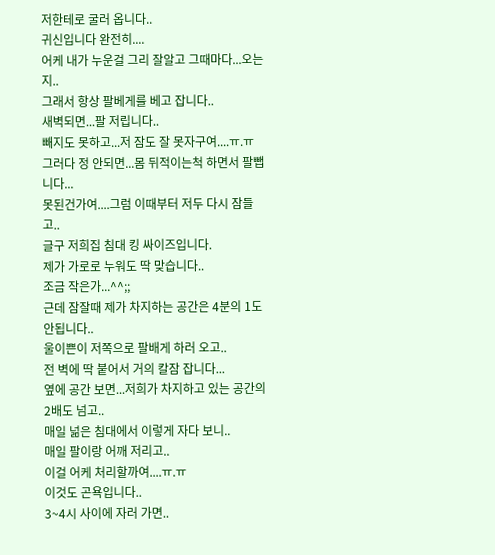저한테로 굴러 옵니다..
귀신입니다 완전히....
어케 내가 누운걸 그리 잘알고 그때마다...오는지..
그래서 항상 팔베게를 베고 잡니다..
새벽되면...팔 저립니다..
빼지도 못하고...저 잠도 잘 못자구여....ㅠ.ㅠ
그러다 정 안되면...몸 뒤적이는척 하면서 팔뺍니다...
못된건가여....그럼 이때부터 저두 다시 잠들고..
글구 저희집 침대 킹 싸이즈입니다.
제가 가로로 누워도 딱 맞습니다..
조금 작은가...^^;;
근데 잠잘때 제가 차지하는 공간은 4분의 1도 안됩니다..
울이쁜이 저쪽으로 팔배게 하러 오고..
전 벽에 딱 붙어서 거의 칼잠 잡니다...
옆에 공간 보면...저희가 차지하고 있는 공간의 2배도 넘고..
매일 넒은 침대에서 이렇게 자다 보니..
매일 팔이랑 어깨 저리고..
이걸 어케 처리할까여....ㅠ.ㅠ
이것도 곤욕입니다..
3~4시 사이에 자러 가면..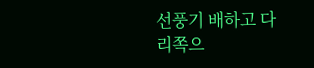선풍기 배하고 다리쪽으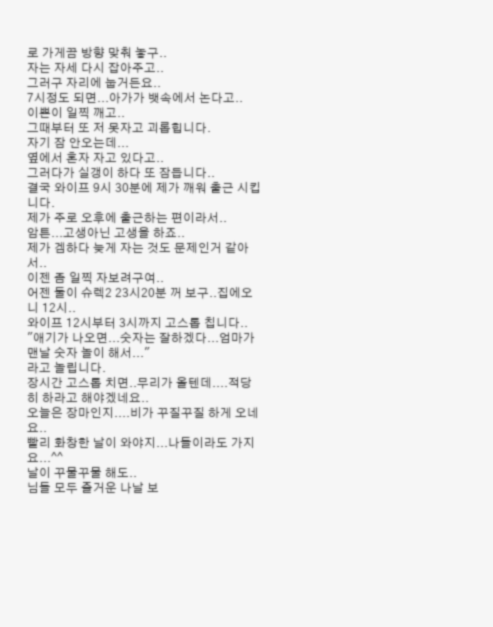로 가게끔 방향 맞춰 놓구..
자는 자세 다시 잡아주고..
그러구 자리에 눕거든요..
7시정도 되면...아가가 뱃속에서 논다고..
이쁜이 일찍 깨고..
그때부터 또 저 못자고 괴롭힙니다.
자기 잠 안오는데...
옆에서 혼자 자고 있다고..
그러다가 실갱이 하다 또 잠듭니다..
결국 와이프 9시 30분에 제가 깨워 출근 시킵니다.
제가 주로 오후에 출근하는 편이라서..
암튼...고생아닌 고생을 하죠..
제가 겜하다 늦게 자는 것도 문제인거 같아서..
이젠 좀 일찍 자보려구여..
어젠 둘이 슈렉2 23시20분 꺼 보구..집에오니 12시..
와이프 12시부터 3시까지 고스톱 칩니다..
"애기가 나오면...숫자는 잘하겠다...엄마가 맨날 숫자 놀이 해서..."
라고 놀립니다.
장시간 고스톱 치면..무리가 올텐데....적당히 하라고 해야겠네요..
오늘은 장마인지....비가 꾸질꾸질 하게 오네요..
빨리 화창한 날이 와야지...나들이라도 가지요...^^
날이 꾸물꾸물 해도..
님들 모두 즐거운 나날 보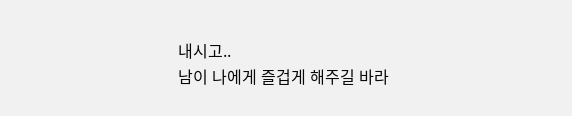내시고..
남이 나에게 즐겁게 해주길 바라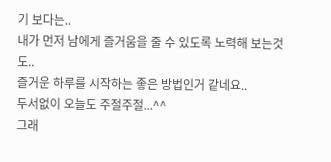기 보다는..
내가 먼저 남에게 즐거움을 줄 수 있도록 노력해 보는것도..
즐거운 하루를 시작하는 좋은 방법인거 같네요..
두서없이 오늘도 주절주절...^^
그래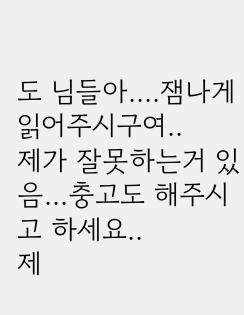도 님들아....잼나게 읽어주시구여..
제가 잘못하는거 있음...충고도 해주시고 하세요..
제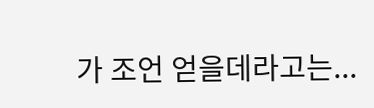가 조언 얻을데라고는...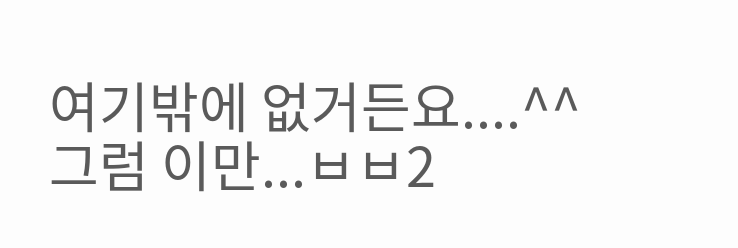여기밖에 없거든요....^^
그럼 이만...ㅂㅂ2